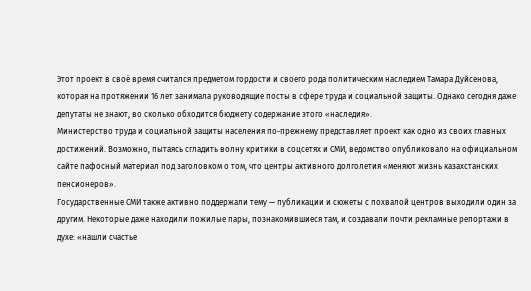Этот проект в своё время считался предметом гордости и своего рода политическим наследием Тамара Дуйсенова, которая на протяжении 16 лет занимала руководящие посты в сфере труда и социальной защиты. Однако сегодня даже депутаты не знают, во сколько обходится бюджету содержание этого «наследия».
Министерство труда и социальной защиты населения по-прежнему представляет проект как одно из своих главных достижений. Возможно, пытаясь сгладить волну критики в соцсетях и СМИ, ведомство опубликовало на официальном сайте пафосный материал под заголовком о том, что центры активного долголетия «меняют жизнь казахстанских пенсионеров».
Государственные СМИ также активно поддержали тему — публикации и сюжеты с похвалой центров выходили один за другим. Некоторые даже находили пожилые пары, познакомившиеся там, и создавали почти рекламные репортажи в духе: «нашли счастье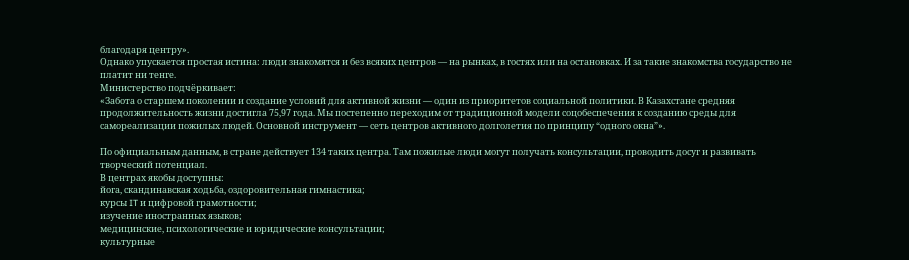благодаря центру».
Однако упускается простая истина: люди знакомятся и без всяких центров — на рынках, в гостях или на остановках. И за такие знакомства государство не платит ни тенге.
Министерство подчёркивает:
«Забота о старшем поколении и создание условий для активной жизни — один из приоритетов социальной политики. В Казахстане средняя продолжительность жизни достигла 75,97 года. Мы постепенно переходим от традиционной модели соцобеспечения к созданию среды для самореализации пожилых людей. Основной инструмент — сеть центров активного долголетия по принципу “одного окна”».

По официальным данным, в стране действует 134 таких центра. Там пожилые люди могут получать консультации, проводить досуг и развивать творческий потенциал.
В центрах якобы доступны:
йога, скандинавская ходьба, оздоровительная гимнастика;
курсы IT и цифровой грамотности;
изучение иностранных языков;
медицинские, психологические и юридические консультации;
культурные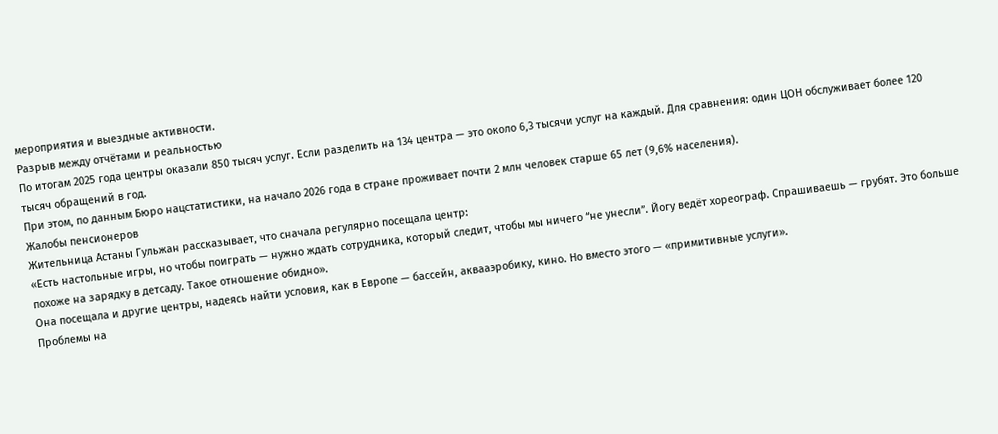мероприятия и выездные активности.
Разрыв между отчётами и реальностью
По итогам 2025 года центры оказали 850 тысяч услуг. Если разделить на 134 центра — это около 6,3 тысячи услуг на каждый. Для сравнения: один ЦОН обслуживает более 120 тысяч обращений в год.
При этом, по данным Бюро нацстатистики, на начало 2026 года в стране проживает почти 2 млн человек старше 65 лет (9,6% населения).
Жалобы пенсионеров
Жительница Астаны Гульжан рассказывает, что сначала регулярно посещала центр:
«Есть настольные игры, но чтобы поиграть — нужно ждать сотрудника, который следит, чтобы мы ничего “не унесли”. Йогу ведёт хореограф. Спрашиваешь — грубят. Это больше похоже на зарядку в детсаду. Такое отношение обидно».
Она посещала и другие центры, надеясь найти условия, как в Европе — бассейн, аквааэробику, кино. Но вместо этого — «примитивные услуги».
Проблемы на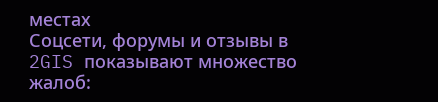местах
Соцсети, форумы и отзывы в 2GIS показывают множество жалоб: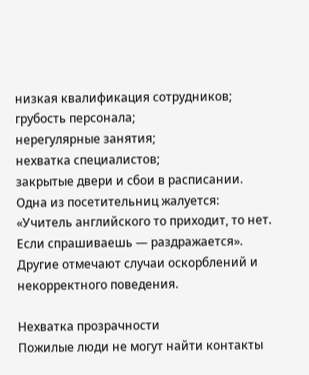низкая квалификация сотрудников;
грубость персонала;
нерегулярные занятия;
нехватка специалистов;
закрытые двери и сбои в расписании.
Одна из посетительниц жалуется:
«Учитель английского то приходит, то нет. Если спрашиваешь — раздражается».
Другие отмечают случаи оскорблений и некорректного поведения.

Нехватка прозрачности
Пожилые люди не могут найти контакты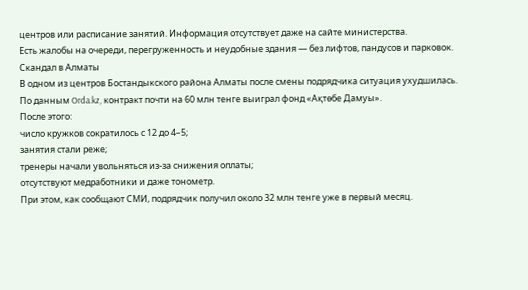центров или расписание занятий. Информация отсутствует даже на сайте министерства.
Есть жалобы на очереди, перегруженность и неудобные здания — без лифтов, пандусов и парковок.
Скандал в Алматы
В одном из центров Бостандыкского района Алматы после смены подрядчика ситуация ухудшилась. По данным Orda.kz, контракт почти на 60 млн тенге выиграл фонд «Ақтөбе Дамуы».
После этого:
число кружков сократилось с 12 до 4–5;
занятия стали реже;
тренеры начали увольняться из-за снижения оплаты;
отсутствуют медработники и даже тонометр.
При этом, как сообщают СМИ, подрядчик получил около 32 млн тенге уже в первый месяц.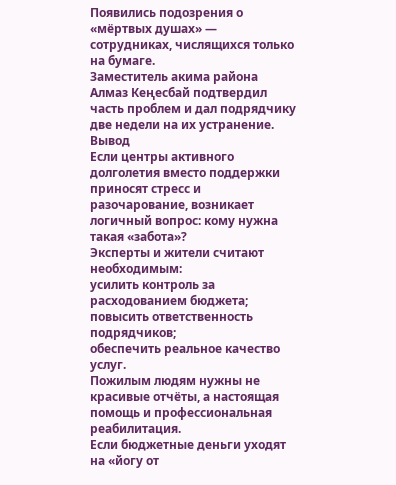Появились подозрения о «мёртвых душах» — сотрудниках, числящихся только на бумаге.
Заместитель акима района Алмаз Кеңесбай подтвердил часть проблем и дал подрядчику две недели на их устранение.
Вывод
Если центры активного долголетия вместо поддержки приносят стресс и разочарование, возникает логичный вопрос: кому нужна такая «забота»?
Эксперты и жители считают необходимым:
усилить контроль за расходованием бюджета;
повысить ответственность подрядчиков;
обеспечить реальное качество услуг.
Пожилым людям нужны не красивые отчёты, а настоящая помощь и профессиональная реабилитация.
Если бюджетные деньги уходят на «йогу от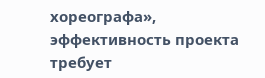хореографа», эффективность проекта требует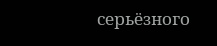серьёзного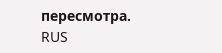пересмотра.
RUS